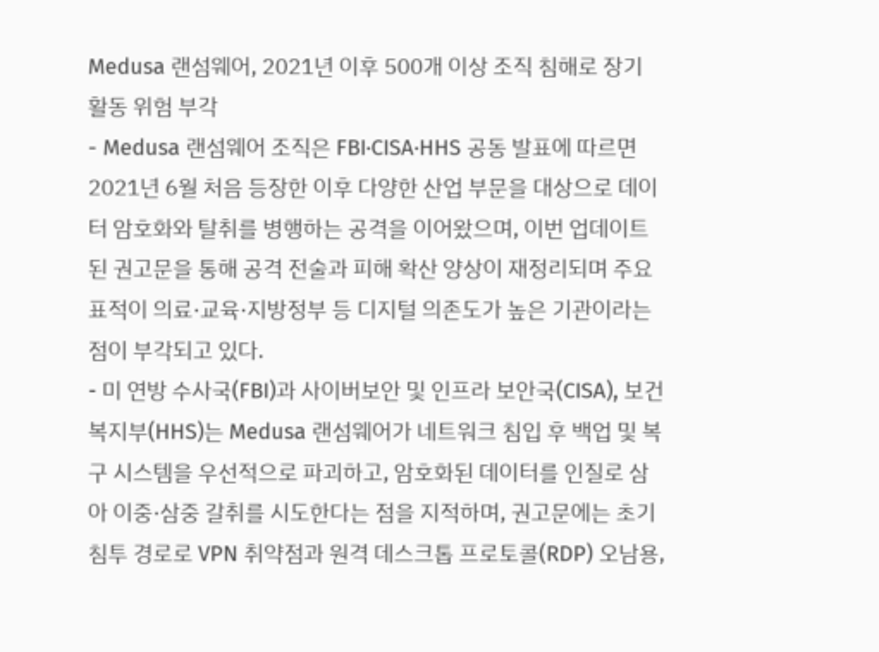Medusa 랜섬웨어, 2021년 이후 500개 이상 조직 침해로 장기 활동 위험 부각
- Medusa 랜섬웨어 조직은 FBI·CISA·HHS 공동 발표에 따르면 2021년 6월 처음 등장한 이후 다양한 산업 부문을 대상으로 데이터 암호화와 탈취를 병행하는 공격을 이어왔으며, 이번 업데이트된 권고문을 통해 공격 전술과 피해 확산 양상이 재정리되며 주요 표적이 의료·교육·지방정부 등 디지털 의존도가 높은 기관이라는 점이 부각되고 있다.
- 미 연방 수사국(FBI)과 사이버보안 및 인프라 보안국(CISA), 보건복지부(HHS)는 Medusa 랜섬웨어가 네트워크 침입 후 백업 및 복구 시스템을 우선적으로 파괴하고, 암호화된 데이터를 인질로 삼아 이중·삼중 갈취를 시도한다는 점을 지적하며, 권고문에는 초기 침투 경로로 VPN 취약점과 원격 데스크톱 프로토콜(RDP) 오남용,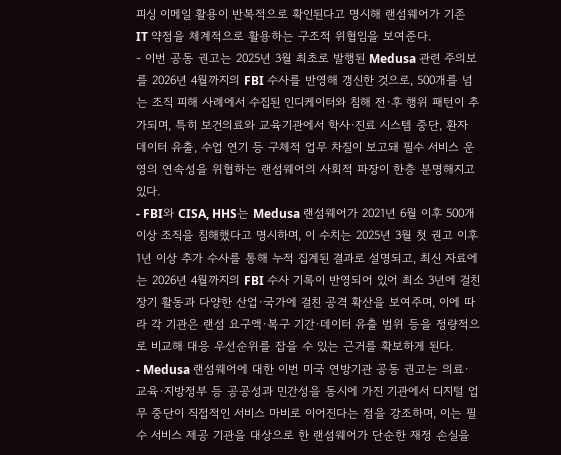피싱 이메일 활용이 반복적으로 확인된다고 명시해 랜섬웨어가 기존 IT 약점을 체계적으로 활용하는 구조적 위협임을 보여준다.
- 이번 공동 권고는 2025년 3월 최초로 발행된 Medusa 관련 주의보를 2026년 4월까지의 FBI 수사를 반영해 갱신한 것으로, 500개를 넘는 조직 피해 사례에서 수집된 인디케이터와 침해 전·후 행위 패턴이 추가되며, 특히 보건의료와 교육기관에서 학사·진료 시스템 중단, 환자 데이터 유출, 수업 연기 등 구체적 업무 차질이 보고돼 필수 서비스 운영의 연속성을 위협하는 랜섬웨어의 사회적 파장이 한층 분명해지고 있다.
- FBI와 CISA, HHS는 Medusa 랜섬웨어가 2021년 6월 이후 500개 이상 조직을 침해했다고 명시하며, 이 수치는 2025년 3월 첫 권고 이후 1년 이상 추가 수사를 통해 누적 집계된 결과로 설명되고, 최신 자료에는 2026년 4월까지의 FBI 수사 기록이 반영되어 있어 최소 3년에 걸친 장기 활동과 다양한 산업·국가에 걸친 공격 확산을 보여주며, 이에 따라 각 기관은 랜섬 요구액·복구 기간·데이터 유출 범위 등을 정량적으로 비교해 대응 우선순위를 잡을 수 있는 근거를 확보하게 된다.
- Medusa 랜섬웨어에 대한 이번 미국 연방기관 공동 권고는 의료·교육·지방정부 등 공공성과 민간성을 동시에 가진 기관에서 디지털 업무 중단이 직접적인 서비스 마비로 이어진다는 점을 강조하며, 이는 필수 서비스 제공 기관을 대상으로 한 랜섬웨어가 단순한 재정 손실을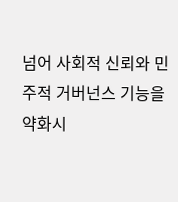넘어 사회적 신뢰와 민주적 거버넌스 기능을 약화시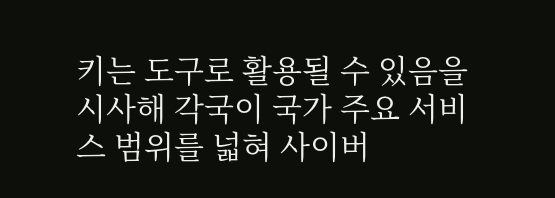키는 도구로 활용될 수 있음을 시사해 각국이 국가 주요 서비스 범위를 넓혀 사이버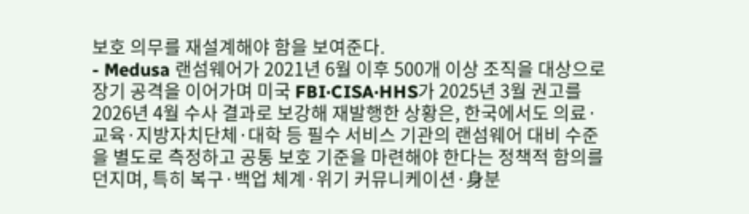보호 의무를 재설계해야 함을 보여준다.
- Medusa 랜섬웨어가 2021년 6월 이후 500개 이상 조직을 대상으로 장기 공격을 이어가며 미국 FBI·CISA·HHS가 2025년 3월 권고를 2026년 4월 수사 결과로 보강해 재발행한 상황은, 한국에서도 의료·교육·지방자치단체·대학 등 필수 서비스 기관의 랜섬웨어 대비 수준을 별도로 측정하고 공통 보호 기준을 마련해야 한다는 정책적 함의를 던지며, 특히 복구·백업 체계·위기 커뮤니케이션·身분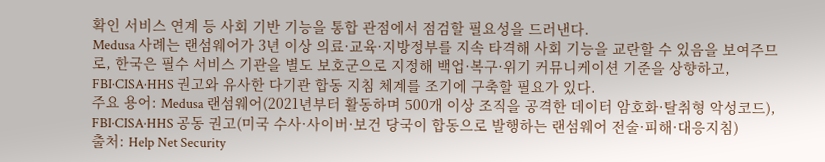확인 서비스 연계 등 사회 기반 기능을 통합 관점에서 점검할 필요성을 드러낸다.
Medusa 사례는 랜섬웨어가 3년 이상 의료·교육·지방정부를 지속 타격해 사회 기능을 교란할 수 있음을 보여주므로, 한국은 필수 서비스 기관을 별도 보호군으로 지정해 백업·복구·위기 커뮤니케이션 기준을 상향하고, FBI·CISA·HHS 권고와 유사한 다기관 합동 지침 체계를 조기에 구축할 필요가 있다.
주요 용어: Medusa 랜섬웨어(2021년부터 활동하며 500개 이상 조직을 공격한 데이터 암호화·탈취형 악성코드), FBI·CISA·HHS 공동 권고(미국 수사·사이버·보건 당국이 합동으로 발행하는 랜섬웨어 전술·피해·대응지침)
출처: Help Net Security